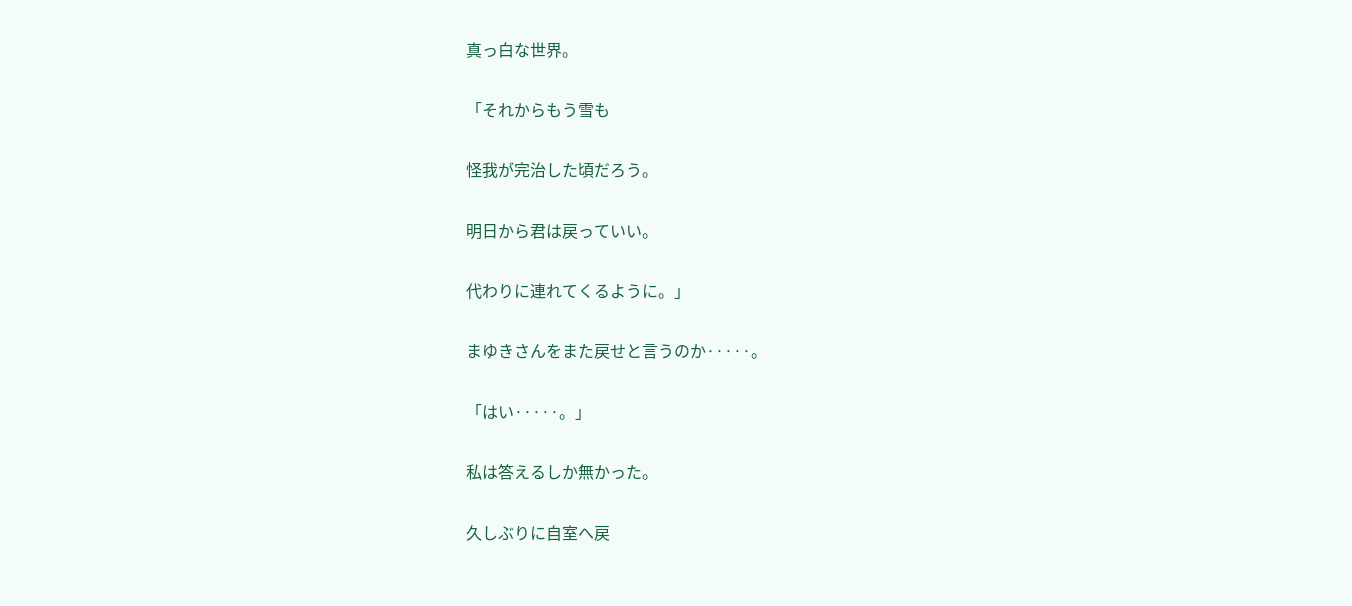真っ白な世界。

「それからもう雪も

怪我が完治した頃だろう。

明日から君は戻っていい。

代わりに連れてくるように。」

まゆきさんをまた戻せと言うのか·····。

「はい·····。」

私は答えるしか無かった。

久しぶりに自室へ戻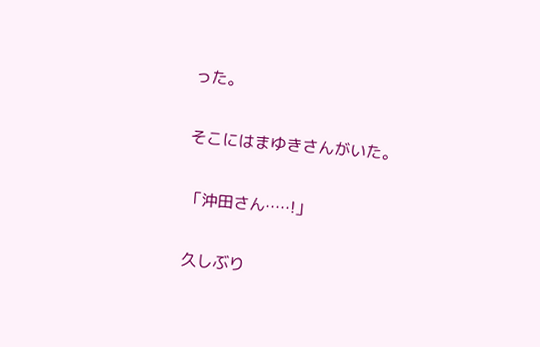った。

そこにはまゆきさんがいた。

「沖田さん·····!」

久しぶり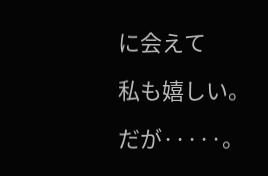に会えて

私も嬉しい。

だが·····。